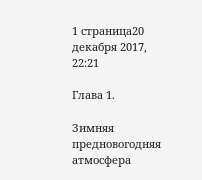1 страница20 декабря 2017, 22:21

Глава 1.

Зимняя предновогодняя атмосфера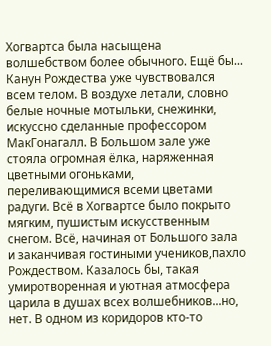Хогвартса была насыщена волшебством более обычного. Ещё бы... Канун Рождества уже чувствовался всем телом. В воздухе летали, словно белые ночные мотыльки, снежинки, искуссно сделанные профессором МакГонагалл. В Большом зале уже стояла огромная ёлка, наряженная цветными огоньками, переливающимися всеми цветами радуги. Всё в Хогвартсе было покрыто мягким, пушистым искусственным снегом. Всё, начиная от Большого зала и заканчивая гостиными учеников,пахло Рождеством. Казалось бы, такая умиротворенная и уютная атмосфера царила в душах всех волшебников...но, нет. В одном из коридоров кто-то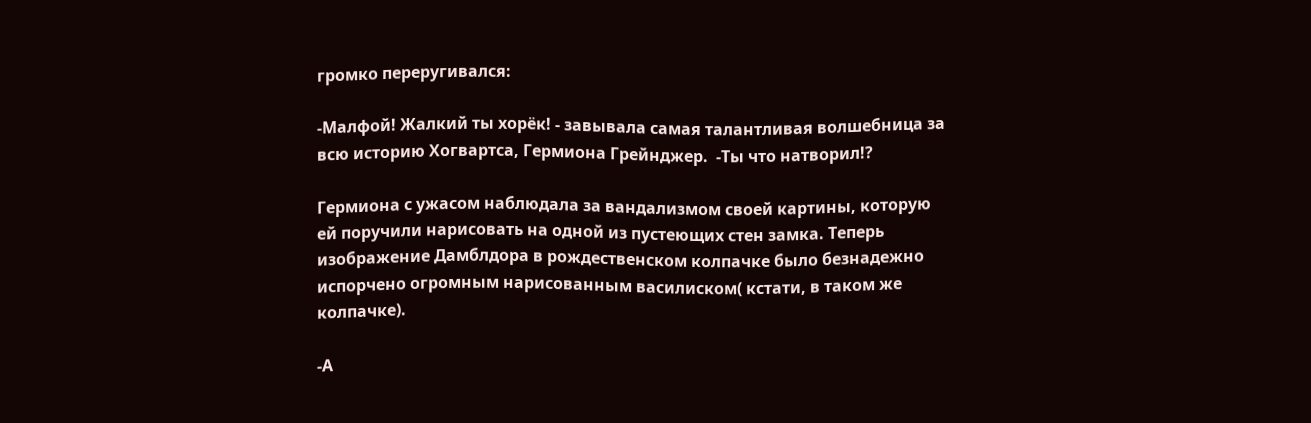громко переругивался:

-Малфой! Жалкий ты хорёк! - завывала самая талантливая волшебница за всю историю Хогвартса, Гермиона Грейнджер.  -Ты что натворил!?

Гермиона с ужасом наблюдала за вандализмом своей картины, которую ей поручили нарисовать на одной из пустеющих стен замка. Теперь изображение Дамблдора в рождественском колпачке было безнадежно испорчено огромным нарисованным василиском( кстати, в таком же колпачке).

-А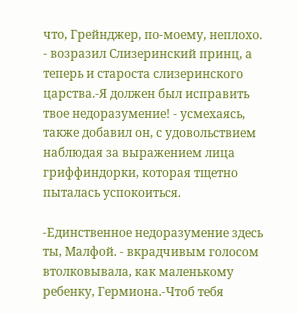что, Грейнджер, по-моему, неплохо. - возразил Слизеринский принц, а теперь и староста слизеринского царства.-Я должен был исправить твое недоразумение! - усмехаясь, также добавил он, с удовольствием наблюдая за выражением лица гриффиндорки, которая тщетно пыталась успокоиться.

-Единственное недоразумение здесь ты, Малфой. - вкрадчивым голосом втолковывала, как маленькому ребенку, Гермиона.-Чтоб тебя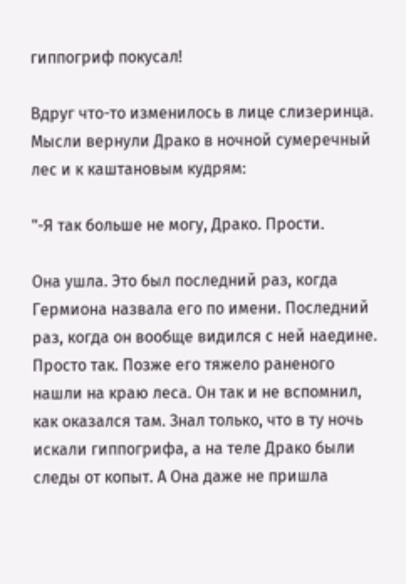гиппогриф покусал!

Вдруг что-то изменилось в лице слизеринца. Мысли вернули Драко в ночной сумеречный лес и к каштановым кудрям:

"-Я так больше не могу, Драко. Прости.

Она ушла. Это был последний раз, когда Гермиона назвала его по имени. Последний раз, когда он вообще видился с ней наедине. Просто так. Позже его тяжело раненого нашли на краю леса. Он так и не вспомнил, как оказался там. Знал только, что в ту ночь искали гиппогрифа, а на теле Драко были следы от копыт. А Она даже не пришла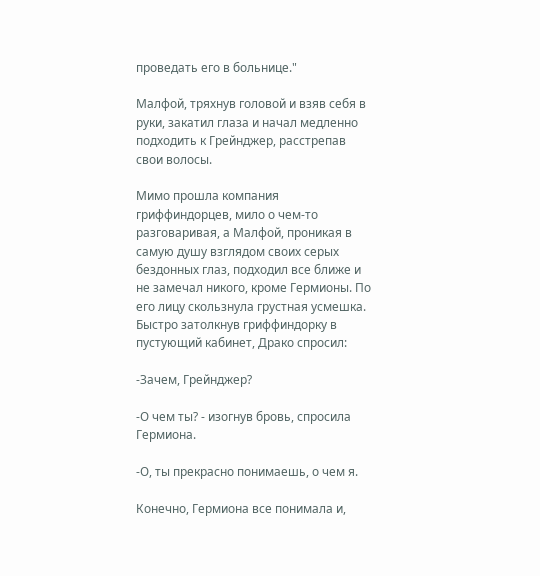проведать его в больнице."

Малфой, тряхнув головой и взяв себя в руки, закатил глаза и начал медленно подходить к Грейнджер, расстрепав свои волосы.

Мимо прошла компания гриффиндорцев, мило о чем-то разговаривая, а Малфой, проникая в самую душу взглядом своих серых бездонных глаз, подходил все ближе и не замечал никого, кроме Гермионы. По его лицу скользнула грустная усмешка. Быстро затолкнув гриффиндорку в пустующий кабинет, Драко спросил:

-Зачем, Грейнджер?

-О чем ты? - изогнув бровь, спросила Гермиона.

-О, ты прекрасно понимаешь, о чем я.

Конечно, Гермиона все понимала и,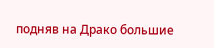подняв на Драко большие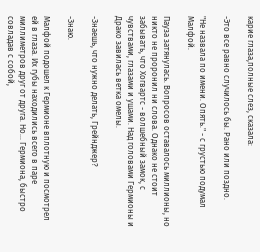карие глаза,полные слез, сказала:

-Это все равно случилось бы. Рано или поздно.

"Не назвала по имени. Опять." - с грустью подумал Малфой.

Пауза затянулась. Вопросов оставалось миллионы, но никто не проронил ни слова. Однако не стоит забывать, что Хогвартс - волшебный замок, с чувствами, глазами и ушами. Над головами Гермионы и Драко завилась ветка омелы.

-Знаешь, что нужно делать, Грейнджер?

-Знаю.

Малфой подошел к Гермионе вплотную и посмотрел ей в глаза. Их губы находились всего в паре миллиметров друг от друга. Но... Гермиона, быстро совладав с собой,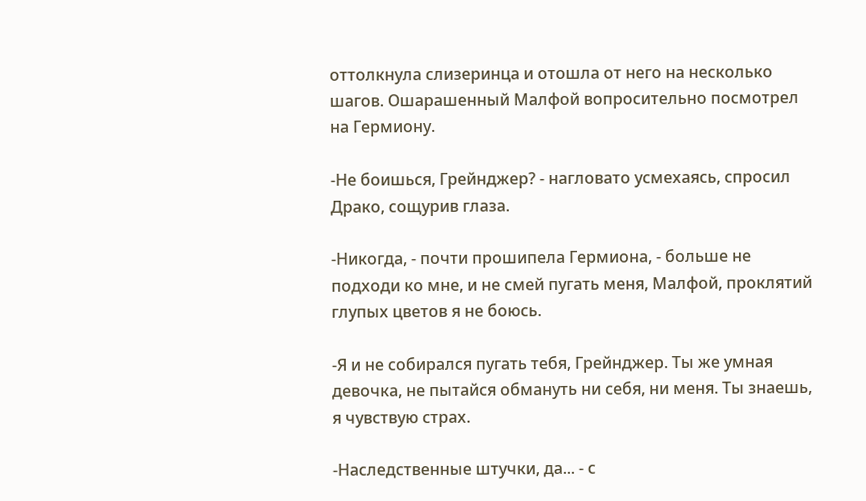оттолкнула слизеринца и отошла от него на несколько шагов. Ошарашенный Малфой вопросительно посмотрел на Гермиону.

-Не боишься, Грейнджер? - нагловато усмехаясь, спросил Драко, сощурив глаза.

-Никогда, - почти прошипела Гермиона, - больше не подходи ко мне, и не смей пугать меня, Малфой, проклятий глупых цветов я не боюсь.

-Я и не собирался пугать тебя, Грейнджер. Ты же умная девочка, не пытайся обмануть ни себя, ни меня. Ты знаешь, я чувствую страх.

-Наследственные штучки, да... - с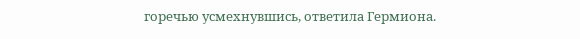горечью усмехнувшись, ответила Гермиона.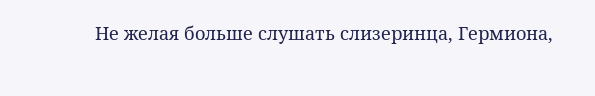Не желая больше слушать слизеринца, Гермиона,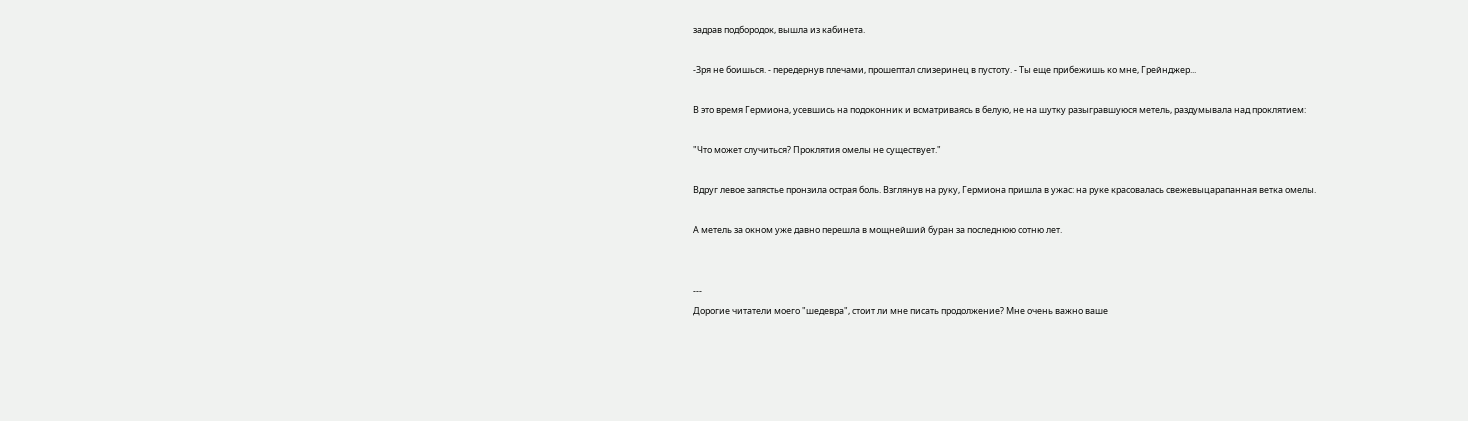задрав подбородок, вышла из кабинета.

-Зря не боишься. - передернув плечами, прошептал слизеринец в пустоту. - Ты еще прибежишь ко мне, Грейнджер...

В это время Гермиона, усевшись на подоконник и всматриваясь в белую, не на шутку разыгравшуюся метель, раздумывала над проклятием:

"Что может случиться? Проклятия омелы не существует."

Вдруг левое запястье пронзила острая боль. Взглянув на руку, Гермиона пришла в ужас: на руке красовалась свежевыцарапанная ветка омелы.

А метель за окном уже давно перешла в мощнейший буран за последнюю сотню лет.


---
Дорогие читатели моего "шедевра", стоит ли мне писать продолжение? Мне очень важно ваше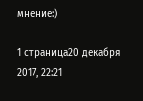мнение:)

1 страница20 декабря 2017, 22:21